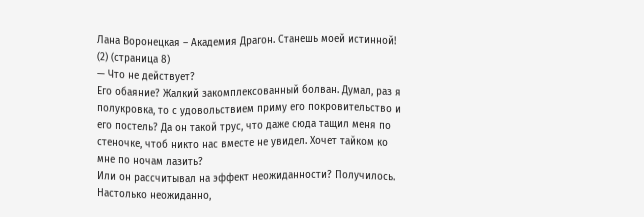Лана Воронецкая – Академия Драгон. Станешь моей истинной! (2) (страница 8)
— Что не действует?
Его обаяние? Жалкий закомплексованный болван. Думал, раз я полукровка, то с удовольствием приму его покровительство и его постель? Да он такой трус, что даже сюда тащил меня по стеночке, чтоб никто нас вместе не увидел. Хочет тайком ко мне по ночам лазить?
Или он рассчитывал на эффект неожиданности? Получилось. Настолько неожиданно,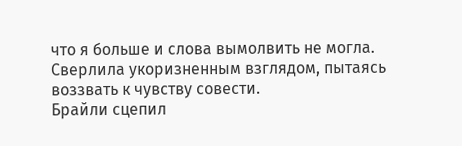что я больше и слова вымолвить не могла. Сверлила укоризненным взглядом, пытаясь воззвать к чувству совести.
Брайли сцепил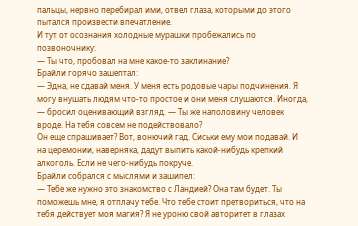пальцы, нервно перебирал ими, отвел глаза, которыми до этого пытался произвести впечатление.
И тут от осознания холодные мурашки пробежались по позвоночнику:
— Ты что, пробовал на мне какое-то заклинание?
Брайли горячо зашептал:
— Эдна, не сдавай меня. У меня есть родовые чары подчинения. Я могу внушать людям что-то простое и они меня слушаются. Иногда, — бросил оценивающий взгляд. — Ты же наполовину человек вроде. На тебя совсем не подействовало?
Он еще спрашивает? Вот, вонючий гад. Сиськи ему мои подавай. И на церемонии, наверняка, дадут выпить какой-нибудь крепкий алкоголь. Если не чего-нибудь покруче.
Брайли собрался с мыслями и зашипел:
— Тебе же нужно это знакомство с Ландией? Она там будет. Ты поможешь мне, я отплачу тебе. Что тебе стоит претвориться, что на тебя действует моя магия? Я не уроню свой авторитет в глазах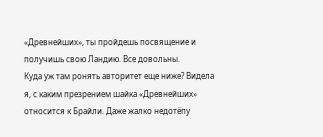«Древнейших», ты пройдешь посвящение и получишь свою Ландию. Все довольны.
Куда уж там ронять авторитет еще ниже? Видела я, с каким презрением шайка «Древнейших» относится к Брайли. Даже жалко недотёпу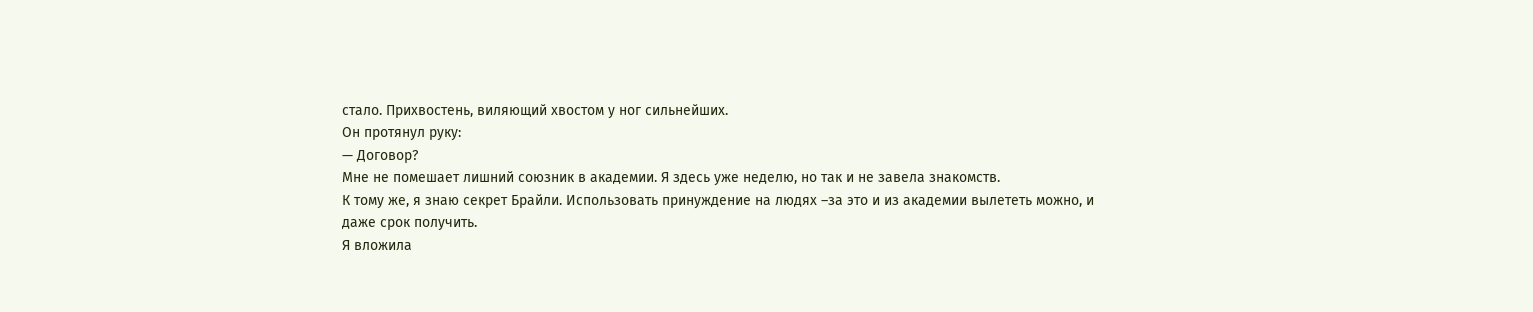стало. Прихвостень, виляющий хвостом у ног сильнейших.
Он протянул руку:
— Договор?
Мне не помешает лишний союзник в академии. Я здесь уже неделю, но так и не завела знакомств.
К тому же, я знаю секрет Брайли. Использовать принуждение на людях –за это и из академии вылететь можно, и даже срок получить.
Я вложила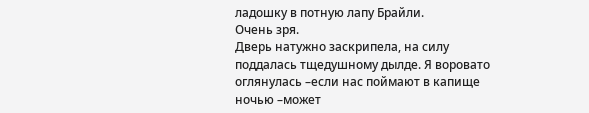ладошку в потную лапу Брайли.
Очень зря.
Дверь натужно заскрипела, на силу поддалась тщедушному дылде. Я воровато оглянулась –если нас поймают в капище ночью –может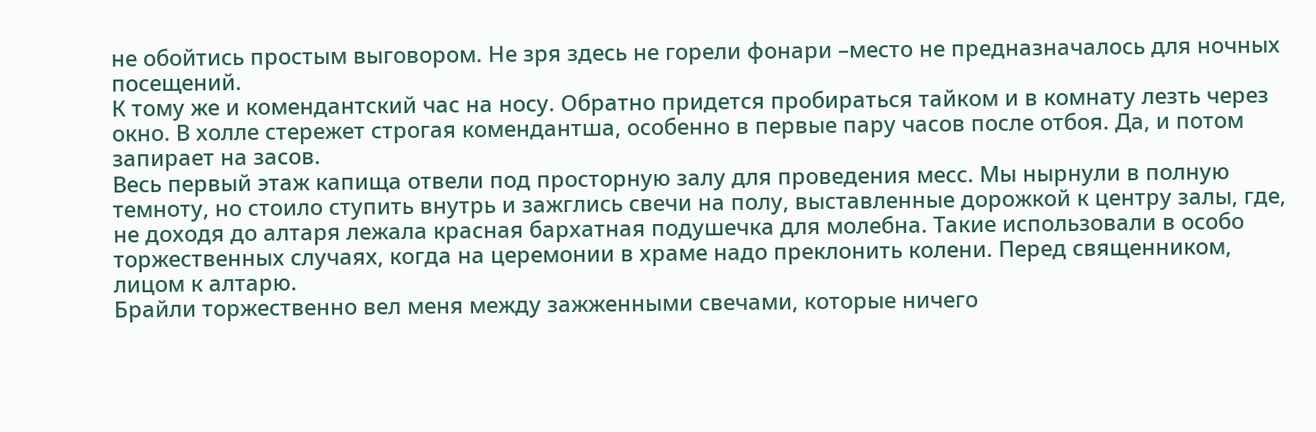не обойтись простым выговором. Не зря здесь не горели фонари –место не предназначалось для ночных посещений.
К тому же и комендантский час на носу. Обратно придется пробираться тайком и в комнату лезть через окно. В холле стережет строгая комендантша, особенно в первые пару часов после отбоя. Да, и потом запирает на засов.
Весь первый этаж капища отвели под просторную залу для проведения месс. Мы нырнули в полную темноту, но стоило ступить внутрь и зажглись свечи на полу, выставленные дорожкой к центру залы, где, не доходя до алтаря лежала красная бархатная подушечка для молебна. Такие использовали в особо торжественных случаях, когда на церемонии в храме надо преклонить колени. Перед священником, лицом к алтарю.
Брайли торжественно вел меня между зажженными свечами, которые ничего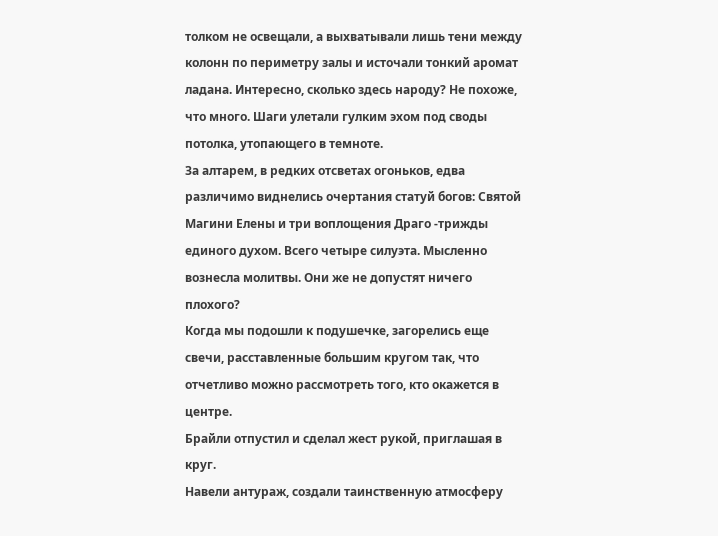толком не освещали, а выхватывали лишь тени между колонн по периметру залы и источали тонкий аромат ладана. Интересно, сколько здесь народу? Не похоже, что много. Шаги улетали гулким эхом под своды потолка, утопающего в темноте.
За алтарем, в редких отсветах огоньков, едва различимо виднелись очертания статуй богов: Святой Магини Елены и три воплощения Драго -трижды единого духом. Всего четыре силуэта. Мысленно вознесла молитвы. Они же не допустят ничего плохого?
Когда мы подошли к подушечке, загорелись еще свечи, расставленные большим кругом так, что отчетливо можно рассмотреть того, кто окажется в центре.
Брайли отпустил и сделал жест рукой, приглашая в круг.
Навели антураж, создали таинственную атмосферу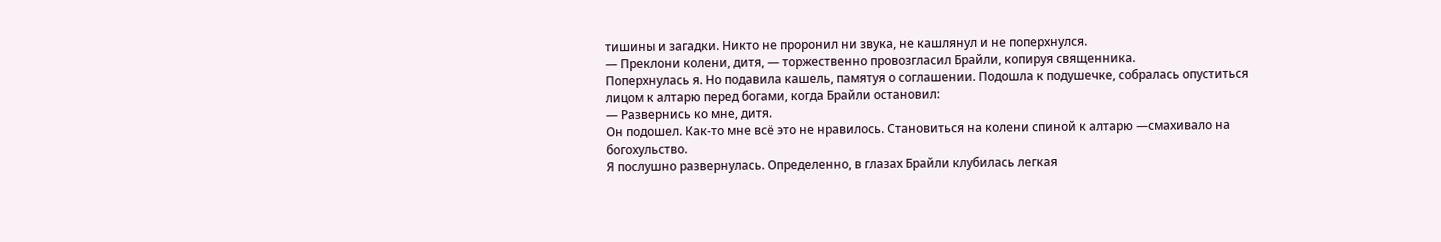тишины и загадки. Никто не проронил ни звука, не кашлянул и не поперхнулся.
— Преклони колени, дитя, — торжественно провозгласил Брайли, копируя священника.
Поперхнулась я. Но подавила кашель, памятуя о соглашении. Подошла к подушечке, собралась опуститься лицом к алтарю перед богами, когда Брайли остановил:
— Развернись ко мне, дитя.
Он подошел. Как-то мне всё это не нравилось. Становиться на колени спиной к алтарю —смахивало на богохульство.
Я послушно развернулась. Определенно, в глазах Брайли клубилась легкая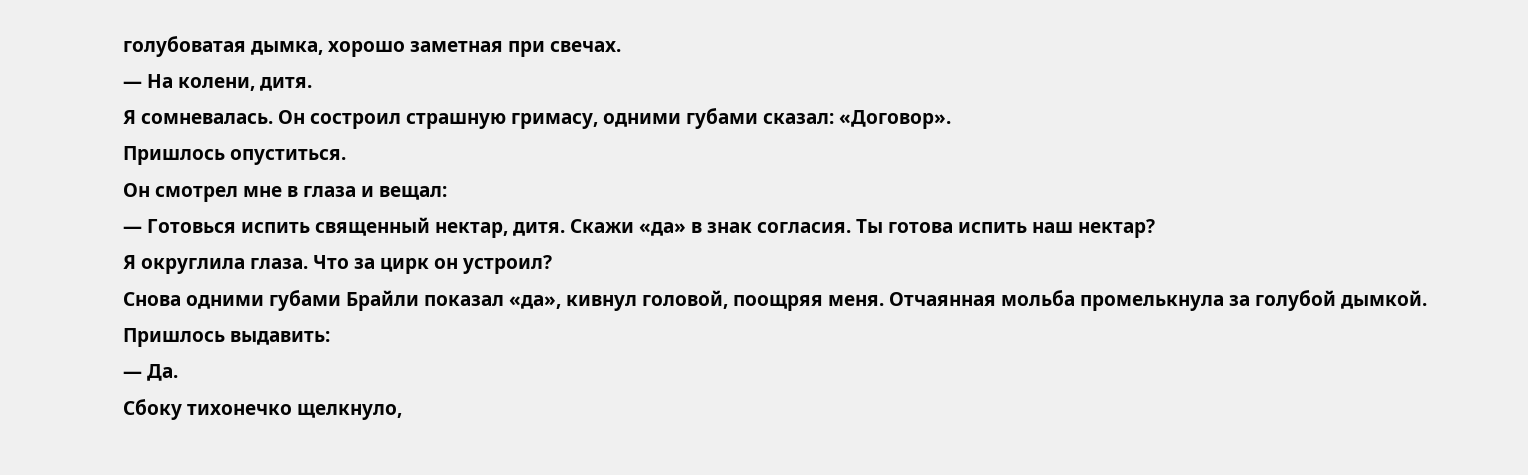голубоватая дымка, хорошо заметная при свечах.
— На колени, дитя.
Я сомневалась. Он состроил страшную гримасу, одними губами сказал: «Договор».
Пришлось опуститься.
Он смотрел мне в глаза и вещал:
— Готовься испить священный нектар, дитя. Скажи «да» в знак согласия. Ты готова испить наш нектар?
Я округлила глаза. Что за цирк он устроил?
Снова одними губами Брайли показал «да», кивнул головой, поощряя меня. Отчаянная мольба промелькнула за голубой дымкой.
Пришлось выдавить:
— Да.
Сбоку тихонечко щелкнуло,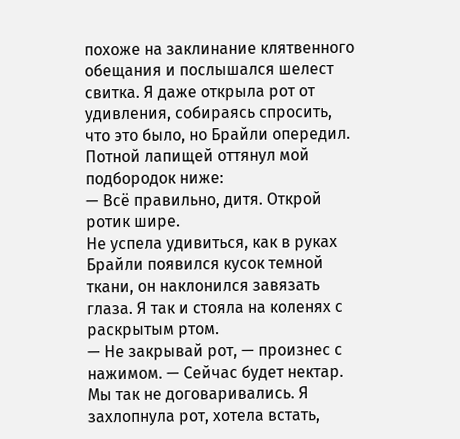похоже на заклинание клятвенного обещания и послышался шелест свитка. Я даже открыла рот от удивления, собираясь спросить, что это было, но Брайли опередил. Потной лапищей оттянул мой подбородок ниже:
— Всё правильно, дитя. Открой ротик шире.
Не успела удивиться, как в руках Брайли появился кусок темной ткани, он наклонился завязать глаза. Я так и стояла на коленях с раскрытым ртом.
— Не закрывай рот, — произнес с нажимом. — Сейчас будет нектар.
Мы так не договаривались. Я захлопнула рот, хотела встать,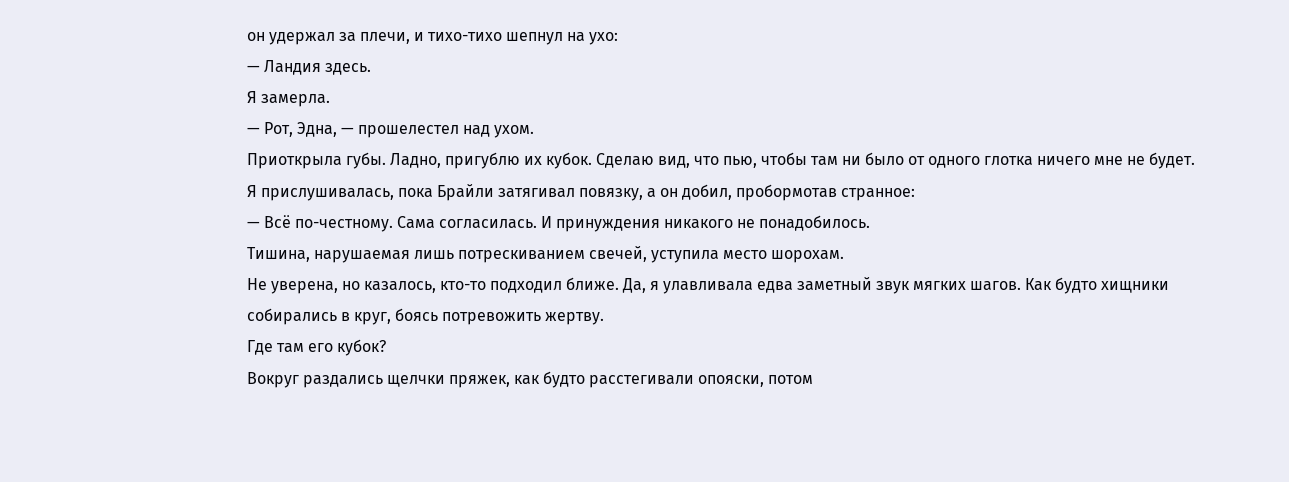он удержал за плечи, и тихо-тихо шепнул на ухо:
— Ландия здесь.
Я замерла.
— Рот, Эдна, — прошелестел над ухом.
Приоткрыла губы. Ладно, пригублю их кубок. Сделаю вид, что пью, чтобы там ни было от одного глотка ничего мне не будет.
Я прислушивалась, пока Брайли затягивал повязку, а он добил, пробормотав странное:
— Всё по-честному. Сама согласилась. И принуждения никакого не понадобилось.
Тишина, нарушаемая лишь потрескиванием свечей, уступила место шорохам.
Не уверена, но казалось, кто-то подходил ближе. Да, я улавливала едва заметный звук мягких шагов. Как будто хищники собирались в круг, боясь потревожить жертву.
Где там его кубок?
Вокруг раздались щелчки пряжек, как будто расстегивали опояски, потом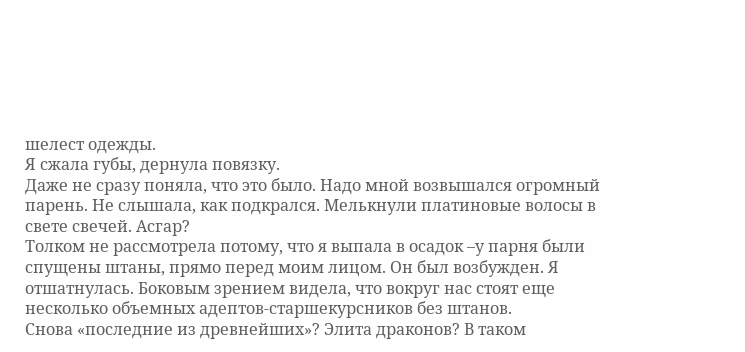шелест одежды.
Я сжала губы, дернула повязку.
Даже не сразу поняла, что это было. Надо мной возвышался огромный парень. Не слышала, как подкрался. Мелькнули платиновые волосы в свете свечей. Асгар?
Толком не рассмотрела потому, что я выпала в осадок –у парня были спущены штаны, прямо перед моим лицом. Он был возбужден. Я отшатнулась. Боковым зрением видела, что вокруг нас стоят еще несколько объемных адептов-старшекурсников без штанов.
Снова «последние из древнейших»? Элита драконов? В таком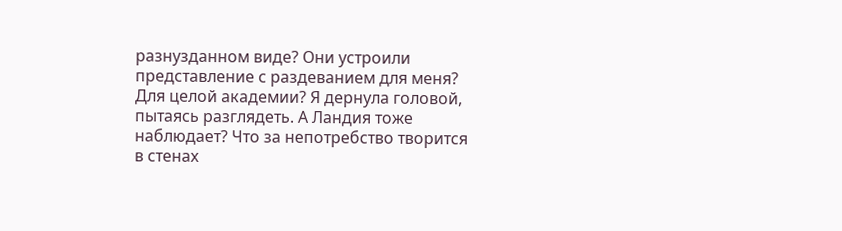разнузданном виде? Они устроили представление с раздеванием для меня? Для целой академии? Я дернула головой, пытаясь разглядеть. А Ландия тоже наблюдает? Что за непотребство творится в стенах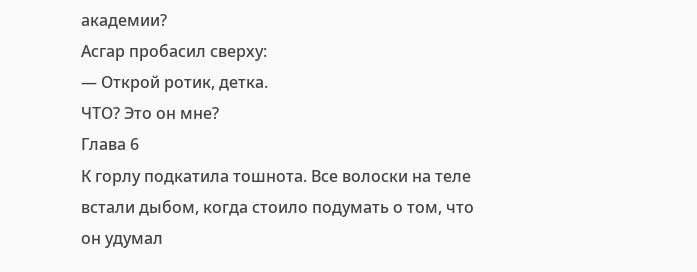академии?
Асгар пробасил сверху:
— Открой ротик, детка.
ЧТО? Это он мне?
Глава 6
К горлу подкатила тошнота. Все волоски на теле встали дыбом, когда стоило подумать о том, что он удумал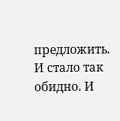предложить.
И стало так обидно. И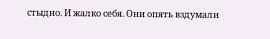стыдно. И жалко себя. Они опять вздумали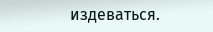издеваться.